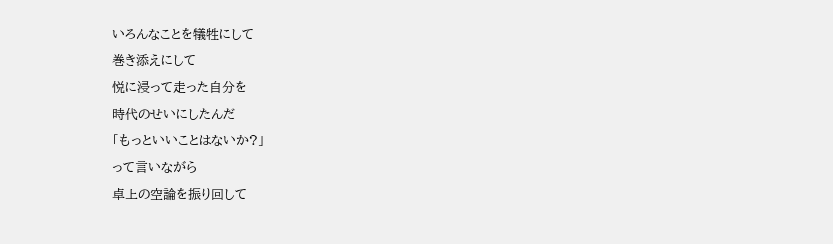いろんなことを犠牲にして
巻き添えにして
悦に浸って走った自分を
時代のせいにしたんだ
「もっといいことはないか?」
って言いながら
卓上の空論を振り回して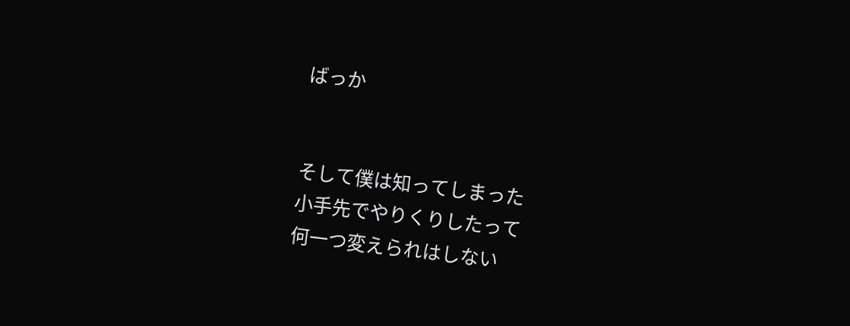ばっか


そして僕は知ってしまった
小手先でやりくりしたって
何一つ変えられはしない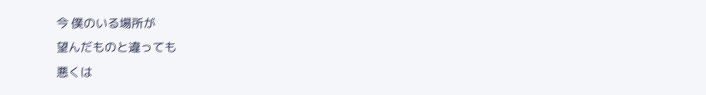今 僕のいる場所が
望んだものと違っても
悪くは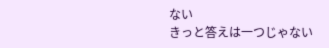ない
きっと答えは一つじゃない